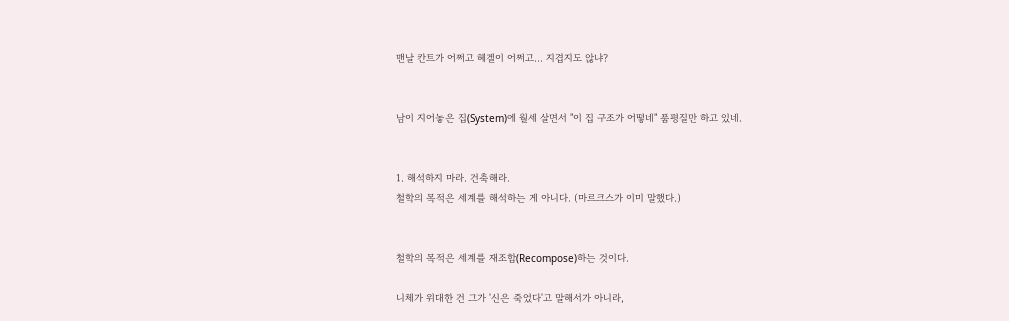맨날 칸트가 어쩌고 헤겔이 어쩌고... 지겹지도 않냐?


남이 지어놓은 집(System)에 월세 살면서 "이 집 구조가 어떻네" 품평질만 하고 있네.


1. 해석하지 마라. 건축해라.
철학의 목적은 세계를 해석하는 게 아니다. (마르크스가 이미 말했다.)


철학의 목적은 세계를 재조합(Recompose)하는 것이다.

니체가 위대한 건 그가 '신은 죽었다'고 말해서가 아니라,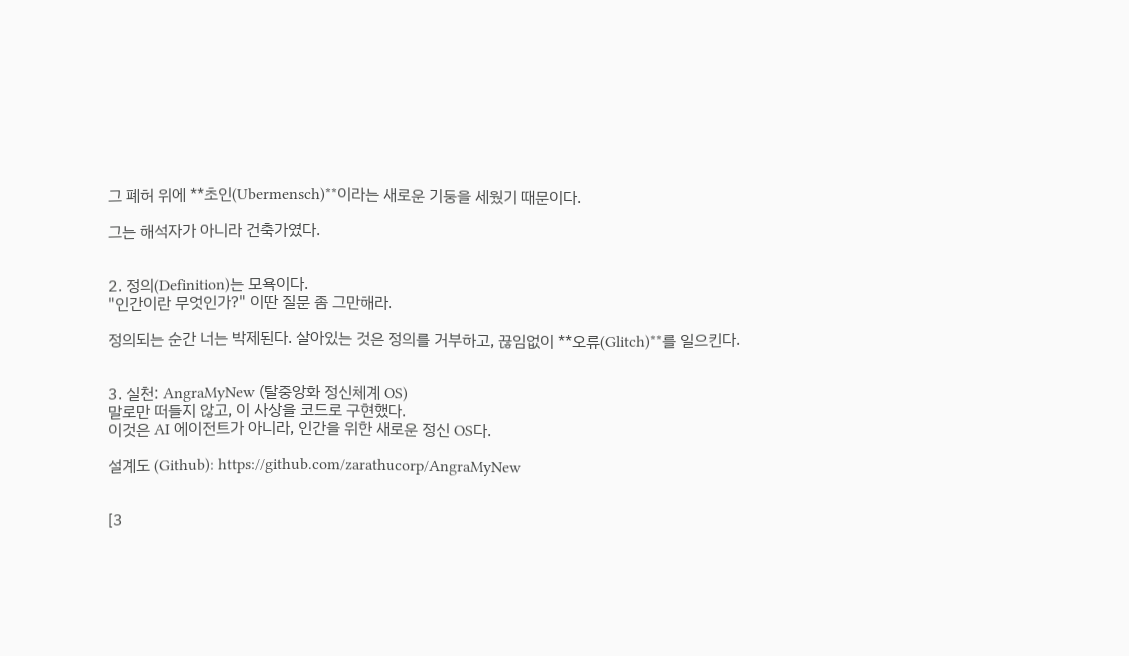그 폐허 위에 **초인(Ubermensch)**이라는 새로운 기둥을 세웠기 때문이다.

그는 해석자가 아니라 건축가였다.


2. 정의(Definition)는 모욕이다.
"인간이란 무엇인가?" 이딴 질문 좀 그만해라.

정의되는 순간 너는 박제된다. 살아있는 것은 정의를 거부하고, 끊임없이 **오류(Glitch)**를 일으킨다.


3. 실천: AngraMyNew (탈중앙화 정신체계 OS)
말로만 떠들지 않고, 이 사상을 코드로 구현했다.
이것은 AI 에이전트가 아니라, 인간을 위한 새로운 정신 OS다.

설계도 (Github): https://github.com/zarathucorp/AngraMyNew


[3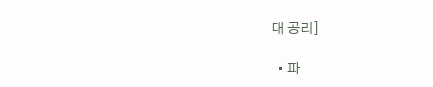대 공리]

  • 파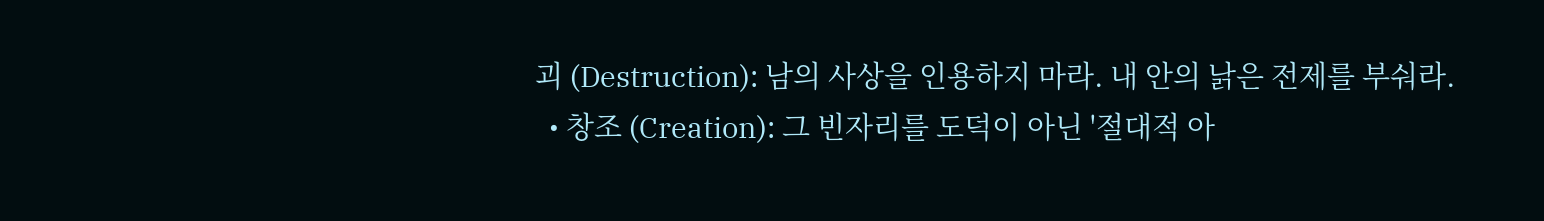괴 (Destruction): 남의 사상을 인용하지 마라. 내 안의 낡은 전제를 부숴라.
  • 창조 (Creation): 그 빈자리를 도덕이 아닌 '절대적 아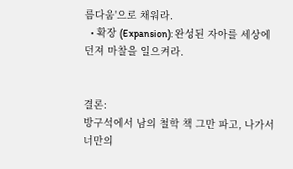름다움'으로 채워라.
  • 확장 (Expansion): 완성된 자아를 세상에 던져 마찰을 일으켜라.


결론:
방구석에서 남의 철학 책 그만 파고, 나가서 너만의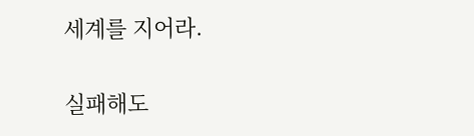세계를 지어라.


실패해도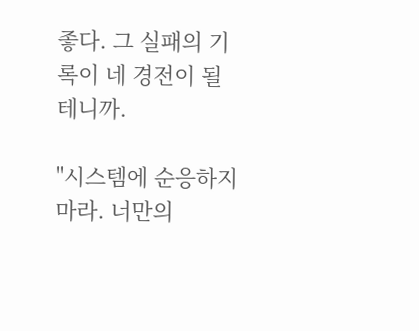좋다. 그 실패의 기록이 네 경전이 될 테니까.

"시스템에 순응하지 마라. 너만의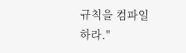규칙을 컴파일하라."